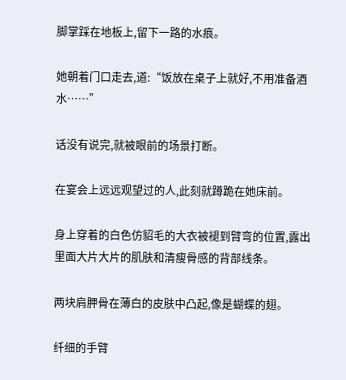脚掌踩在地板上,留下一路的水痕。

她朝着门口走去,道:“饭放在桌子上就好,不用准备酒水……”

话没有说完,就被眼前的场景打断。

在宴会上远远观望过的人,此刻就蹲跪在她床前。

身上穿着的白色仿貂毛的大衣被褪到臂弯的位置,露出里面大片大片的肌肤和清瘦骨感的背部线条。

两块肩胛骨在薄白的皮肤中凸起,像是蝴蝶的翅。

纤细的手臂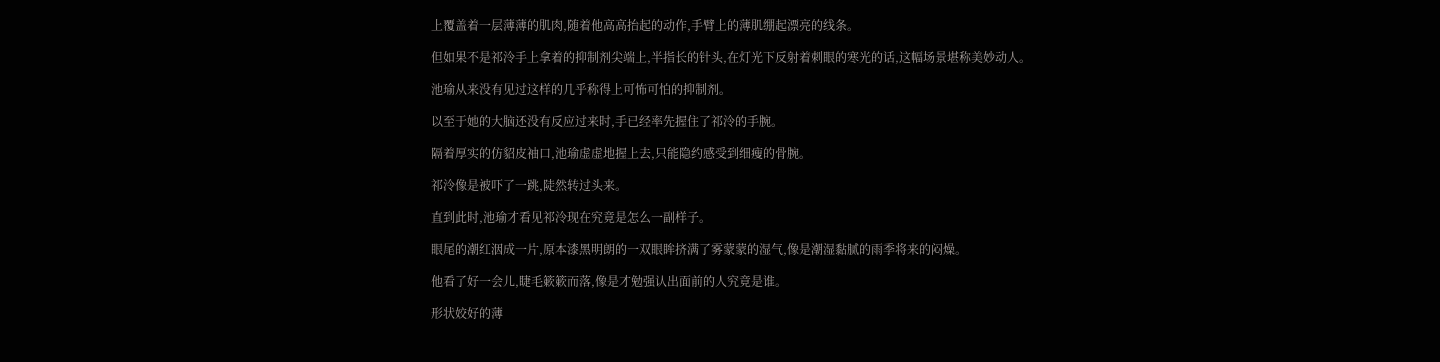上覆盖着一层薄薄的肌肉,随着他高高抬起的动作,手臂上的薄肌绷起漂亮的线条。

但如果不是祁泠手上拿着的抑制剂尖端上,半指长的针头,在灯光下反射着刺眼的寒光的话,这幅场景堪称美妙动人。

池瑜从来没有见过这样的几乎称得上可怖可怕的抑制剂。

以至于她的大脑还没有反应过来时,手已经率先握住了祁泠的手腕。

隔着厚实的仿貂皮袖口,池瑜虚虚地握上去,只能隐约感受到细瘦的骨腕。

祁泠像是被吓了一跳,陡然转过头来。

直到此时,池瑜才看见祁泠现在究竟是怎么一副样子。

眼尾的潮红洇成一片,原本漆黑明朗的一双眼眸挤满了雾蒙蒙的湿气,像是潮湿黏腻的雨季将来的闷燥。

他看了好一会儿,睫毛簌簌而落,像是才勉强认出面前的人究竟是谁。

形状姣好的薄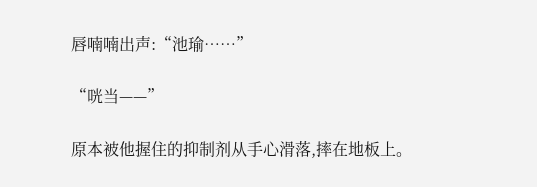唇喃喃出声:“池瑜……”

“咣当——”

原本被他握住的抑制剂从手心滑落,摔在地板上。